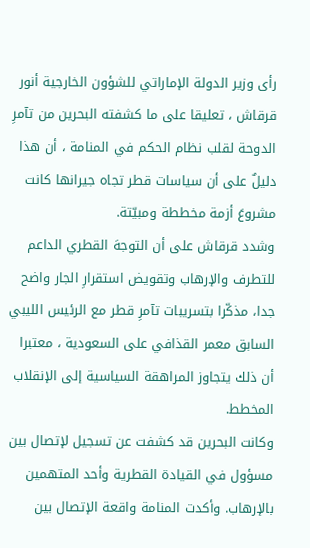رأى وزير الدولة الإماراتي للشؤون الخارجية أنور قرقاش ، تعليقا على ما كشفته البحرين من تآمرِ الدوحة لقلب نظام الحكم في المنامة ، أن هذا دليلٌ على أن سياسات قطر تجاه جيرانها كانت مشروعَ أزمة مخططة ومبيّتة.
وشدد قرقاش على أن التوجهَ القطري الداعم للتطرف والإرهاب وتقويض استقرارِ الجار واضح جدا، مذكّرا بتسريبات تآمرِ قطر مع الرئيس الليبي السابق معمر القذافي على السعودية ، معتبرا أن ذلك يتجاوز المراهقة السياسية إلى الإنقلاب المخطط.
وكانت البحرين قد كشفت عن تسجيل لإتصال بين مسؤول في القيادة القطرية وأحد المتهمين بالإرهاب. وأكدت المنامة واقعة الإتصال بين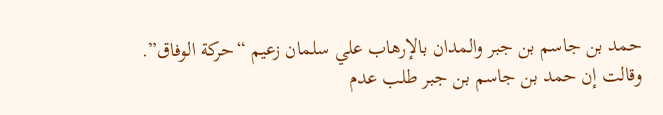حمد بن جاسم بن جبر والمدان بالإرهاب علي سلمان زعيم “حركة الوفاق”.
وقالت إن حمد بن جاسم بن جبر طلب عدم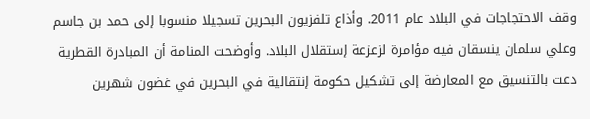وقف الاحتجاجات في البلاد عام 2011. وأذاع تلفزيون البحرين تسجيلا منسوبا إلى حمد بن جاسم وعلي سلمان ينسقان فيه مؤامرة لزعزعة إستقلال البلاد. وأوضحت المنامة أن المبادرة القطرية دعت بالتنسيق مع المعارضة إلى تشكيل حكومة إنتقالية في البحرين في غضون شهرين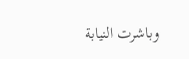وباشرت النيابة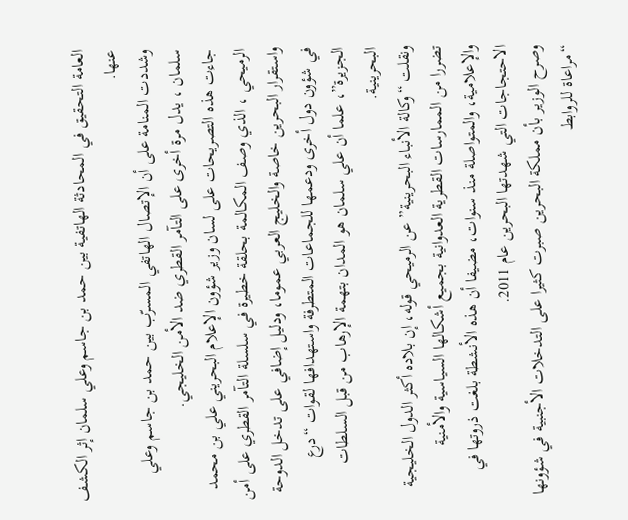العامة التحقيق في المحادثة الهاتفية بين حمد بن جاسم وعلي سلمان إثر الكشف عنها.
وشددت المنامة على أن الإتصال الهاتفي المسرّب بين حمد بن جاسم وعلي سلمان ، يدل مرة أخرى على التآمر القطري ضد الأمن الخليجي.
جاءت هذه التصريحات على لسان وزير شؤون الإعلام البحريني علي بن محمد الرميحي ، الذي وصف المكالمة بحلقة خطيرة في سلسلة التآمر القطري على أمن واستقرار البحرين خاصة والخليج العربي عموما، ودليل إضافي على تدخل الدوحة في شؤون دول أخرى ودعمها للجماعات المتطرفة واستهدافها لقوات “درع الجزيرة”، علما أن علي سلمان هو المدان بتهمة الإرهاب من قبل السلطات البحرينية.
ونقلت “وكالة الأنباء البحرينية” عن الرميحي قوله، إن بلاده أكثر الدول الخليجية تضررا من الممارسات القطرية العدوانية بجميع أشكالها السياسية والأمنية والإعلامية، والمتواصلة منذ سنوات، مضيفا أن هذه الأنشطة بلغت ذروتها في الاحتجاجات التي شهدتها البحرين عام 2011.
وصرح الوزير بأن مملكة البحرين صبرت كثيرا على التدخلات الأجنبية في شؤونها “مراعاة للروابط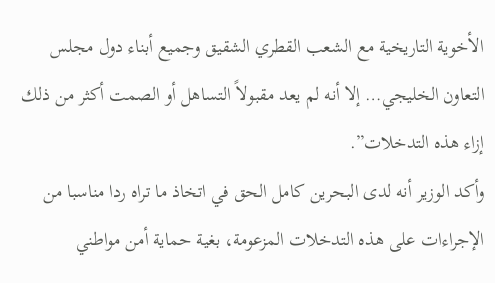الأخوية التاريخية مع الشعب القطري الشقيق وجميع أبناء دول مجلس التعاون الخليجي… إلا أنه لم يعد مقبولاً التساهل أو الصمت أكثر من ذلك إزاء هذه التدخلات”.
وأكد الوزير أنه لدى البحرين كامل الحق في اتخاذ ما تراه ردا مناسبا من الإجراءات على هذه التدخلات المزعومة، بغية حماية أمن مواطني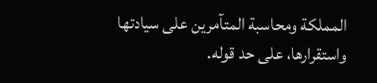المملكة ومحاسبة المتآمرين على سيادتها واستقرارها، على حد قوله.